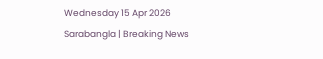Wednesday 15 Apr 2026
Sarabangla | Breaking News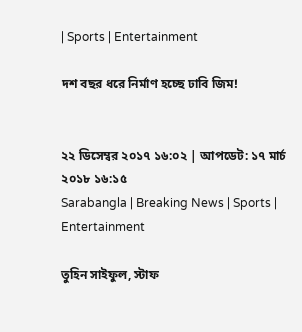| Sports | Entertainment

দশ বছর ধরে নির্মাণ হচ্ছে ঢাবি জিম!


২২ ডিসেম্বর ২০১৭ ১৬:০২ | আপডেট: ১৭ মার্চ ২০১৮ ১৬:১৫
Sarabangla | Breaking News | Sports | Entertainment

তুহিন সাইফুল, স্টাফ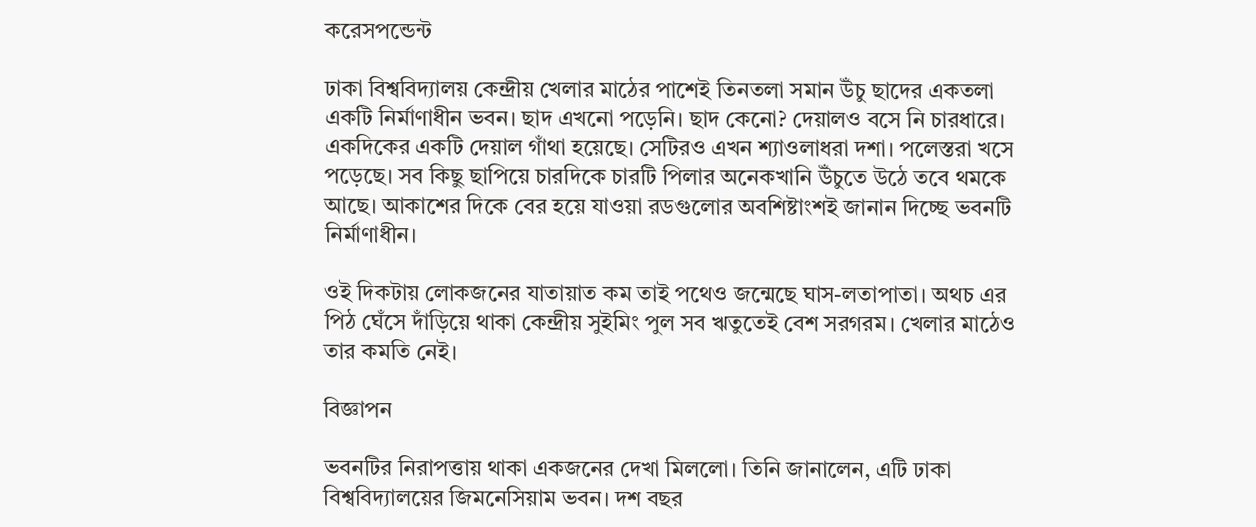করেসপন্ডেন্ট

ঢাকা বিশ্ববিদ্যালয় কেন্দ্রীয় খেলার মাঠের পাশেই তিনতলা সমান উঁচু ছাদের একতলা একটি নির্মাণাধীন ভবন। ছাদ এখনো পড়েনি। ছাদ কেনো? দেয়ালও বসে নি চারধারে। একদিকের একটি দেয়াল গাঁথা হয়েছে। সেটিরও এখন শ্যাওলাধরা দশা। পলেস্তরা খসে পড়েছে। সব কিছু ছাপিয়ে চারদিকে চারটি পিলার অনেকখানি উঁচুতে উঠে তবে থমকে আছে। আকাশের দিকে বের হয়ে যাওয়া রডগুলোর অবশিষ্টাংশই জানান দিচ্ছে ভবনটি নির্মাণাধীন।

ওই দিকটায় লোকজনের যাতায়াত কম তাই পথেও জন্মেছে ঘাস-লতাপাতা। অথচ এর পিঠ ঘেঁসে দাঁড়িয়ে থাকা কেন্দ্রীয় সুইমিং পুল সব ঋতুতেই বেশ সরগরম। খেলার মাঠেও তার কমতি নেই।

বিজ্ঞাপন

ভবনটির নিরাপত্তায় থাকা একজনের দেখা মিললো। তিনি জানালেন, এটি ঢাকা বিশ্ববিদ্যালয়ের জিমনেসিয়াম ভবন। দশ বছর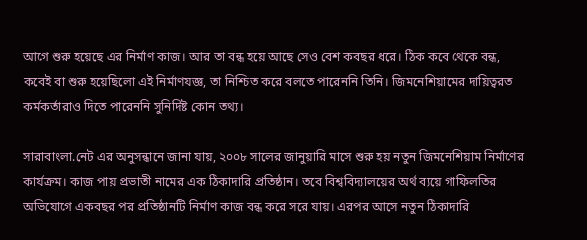আগে শুরু হয়েছে এর নির্মাণ কাজ। আর তা বন্ধ হয়ে আছে সেও বেশ কবছর ধরে। ঠিক কবে থেকে বন্ধ, কবেই বা শুরু হয়েছিলো এই নির্মাণযজ্ঞ, তা নিশ্চিত করে বলতে পারেননি তিনি। জিমনেশিয়ামের দায়িত্বরত কর্মকর্তারাও দিতে পারেননি সুনির্দিষ্ট কোন তথ্য।

সারাবাংলা.নেট এর অনুসন্ধানে জানা যায়, ২০০৮ সালের জানুয়ারি মাসে শুরু হয় নতুন জিমনেশিয়াম নির্মাণের কার্যক্রম। কাজ পায় প্রভাতী নামের এক ঠিকাদারি প্রতিষ্ঠান। তবে বিশ্ববিদ্যালয়ের অর্থ ব্যয়ে গাফিলতির অভিযোগে একবছর পর প্রতিষ্ঠানটি নির্মাণ কাজ বন্ধ করে সরে যায়। এরপর আসে নতুন ঠিকাদারি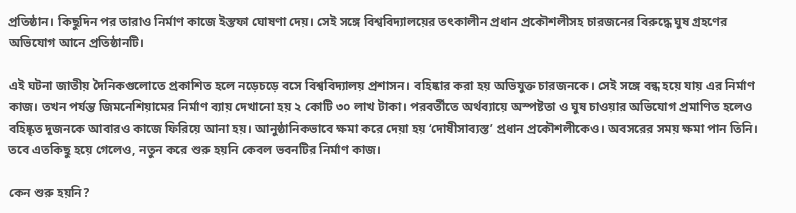প্রতিষ্ঠান। কিছুদিন পর তারাও নির্মাণ কাজে ইস্তফা ঘোষণা দেয়। সেই সঙ্গে বিশ্ববিদ্যালয়ের তৎকালীন প্রধান প্রকৌশলীসহ চারজনের বিরুদ্ধে ঘুষ গ্রহণের অভিযোগ আনে প্রতিষ্ঠানটি।

এই ঘটনা জাতীয় দৈনিকগুলোতে প্রকাশিত হলে নড়েচড়ে বসে বিশ্ববিদ্যালয় প্রশাসন। বহিষ্কার করা হয় অভিযুক্ত চারজনকে। সেই সঙ্গে বন্ধ হয়ে যায় এর নির্মাণ কাজ। তখন পর্যন্ত জিমনেশিয়ামের নির্মাণ ব্যায় দেখানো হয় ২ কোটি ৩০ লাখ টাকা। পরবর্তীতে অর্থব্যায়ে অস্পষ্টতা ও ঘুষ চাওয়ার অভিযোগ প্রমাণিত হলেও বহিষ্কৃত দুজনকে আবারও কাজে ফিরিয়ে আনা হয়। আনুষ্ঠানিকভাবে ক্ষমা করে দেয়া হয় ‘দোষীসাব্যস্ত’ প্রধান প্রকৌশলীকেও। অবসরের সময় ক্ষমা পান তিনি। তবে এতকিছু হয়ে গেলেও, নতুন করে শুরু হয়নি কেবল ভবনটির নির্মাণ কাজ।

কেন শুরু হয়নি?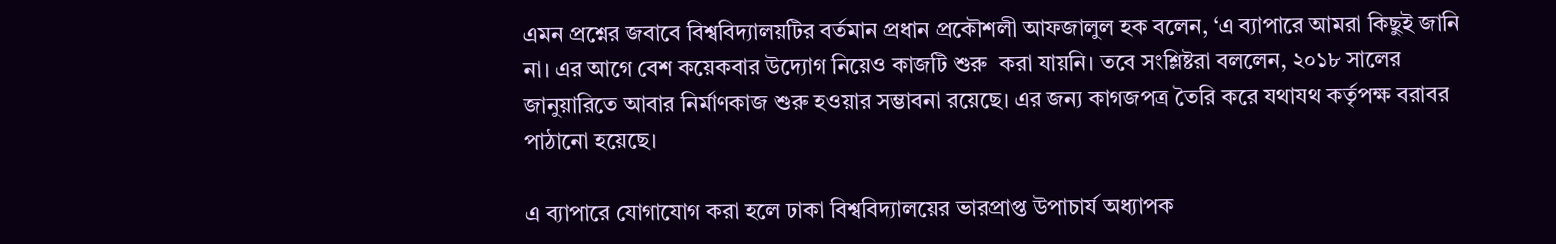এমন প্রশ্নের জবাবে বিশ্ববিদ্যালয়টির বর্তমান প্রধান প্রকৌশলী আফজালুল হক বলেন, ‘এ ব্যাপারে আমরা কিছুই জানি না। এর আগে বেশ কয়েকবার উদ্যোগ নিয়েও কাজটি শুরু  করা যায়নি। তবে সংশ্লিষ্টরা বললেন, ২০১৮ সালের জানুয়ারিতে আবার নির্মাণকাজ শুরু হওয়ার সম্ভাবনা রয়েছে। এর জন্য কাগজপত্র তৈরি করে যথাযথ কর্তৃপক্ষ বরাবর পাঠানো হয়েছে।

এ ব্যাপারে যোগাযোগ করা হলে ঢাকা বিশ্ববিদ্যালয়ের ভারপ্রাপ্ত উপাচার্য অধ্যাপক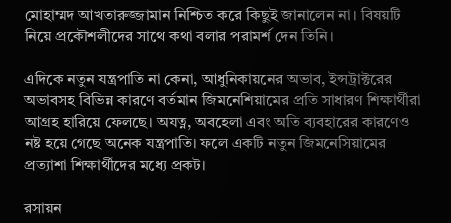মোহাম্মদ আখতারুজ্জামান নিশ্চিত করে কিছুই জানালেন না। বিষয়টি নিয়ে প্রকৌশলীদের সাথে কথা বলার পরামর্শ দেন তিনি।

এদিকে নতুন যন্ত্রপাতি না কেনা, আধুনিকায়নের অভাব, ইন্সট্রাক্টরের অভাবসহ বিভিন্ন কারণে বর্তমান জিমনেশিয়ামের প্রতি সাধারণ শিক্ষার্থীরা আগ্রহ হারিয়ে ফেলছে। অযত্ন, অবহেলা এবং অতি ব্যবহারের কারণেও নষ্ট হয়ে গেছে অনেক যন্ত্রপাতি। ফলে একটি নতুন জিমনেসিয়ামের প্রত্যাশা শিক্ষার্থীদের মধ্যে প্রকট।

রসায়ন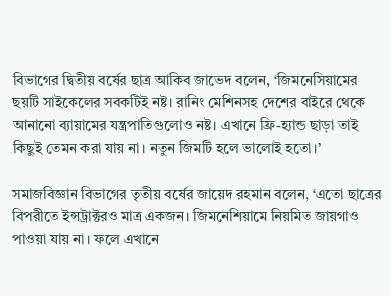বিভাগের দ্বিতীয় বর্ষের ছাত্র আকিব জাভেদ বলেন, ‘জিমনেসিয়ামের ছয়টি সাইকেলের সবকটিই নষ্ট। রানিং মেশিনসহ দেশের বাইরে থেকে আনানো ব্যায়ামের যন্ত্রপাতিগুলোও নষ্ট। এখানে ফ্রি-হ্যান্ড ছাড়া তাই কিছুই তেমন করা যায় না। নতুন জিমটি হলে ভালোই হতো।’

সমাজবিজ্ঞান বিভাগের তৃতীয় বর্ষের জায়েদ রহমান বলেন, ‘এতো ছাত্রের বিপরীতে ইন্সট্রাক্টরও মাত্র একজন। জিমনেশিয়ামে নিয়মিত জায়গাও পাওয়া যায় না। ফলে এখানে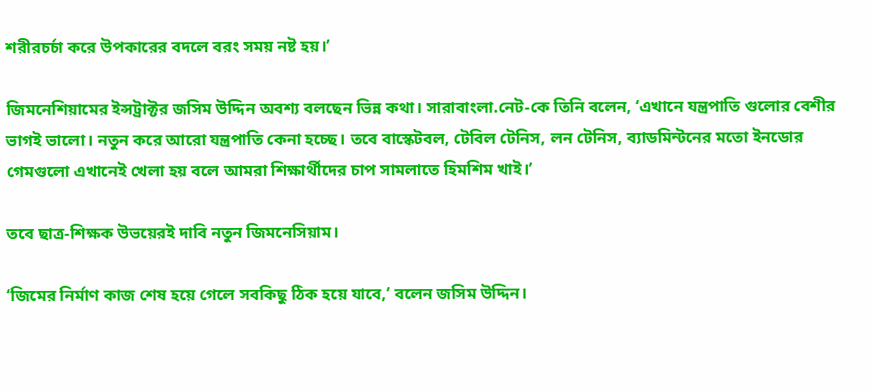শরীরচর্চা করে উপকারের বদলে বরং সময় নষ্ট হয়।’

জিমনেশিয়ামের ইন্সট্রাক্টর জসিম উদ্দিন অবশ্য বলছেন ভিন্ন কথা। সারাবাংলা.নেট-কে তিনি বলেন, ‘এখানে যন্ত্রপাতি গুলোর বেশীর ভাগই ভালো। নতুন করে আরো যন্ত্রপাতি কেনা হচ্ছে। তবে বাস্কেটবল, টেবিল টেনিস, লন টেনিস, ব্যাডমিন্টনের মতো ইনডোর গেমগুলো এখানেই খেলা হয় বলে আমরা শিক্ষার্থীদের চাপ সামলাতে হিমশিম খাই।’

তবে ছাত্র-শিক্ষক উভয়েরই দাবি নতুন জিমনেসিয়াম।

‘জিমের নির্মাণ কাজ শেষ হয়ে গেলে সবকিছু ঠিক হয়ে যাবে,’ বলেন জসিম উদ্দিন।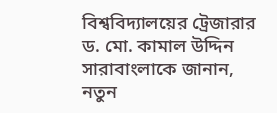বিশ্ববিদ্যালয়ের ট্রেজারার ড. মো. কামাল উদ্দিন সারাবাংলাকে জানান, নতুন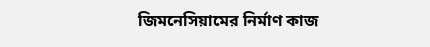জিমনেসিয়ামের নির্মাণ কাজ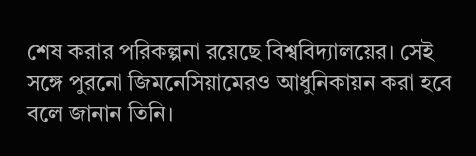শেষ করার পরিকল্পনা রয়েছে বিশ্ববিদ্যালয়ের। সেই সঙ্গে পুরনো জিমনেসিয়ামেরও আধুনিকায়ন করা হবে বলে জানান তিনি।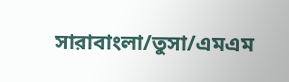সারাবাংলা/তুসা/এমএম